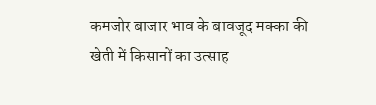कमजोर बाजार भाव के बावजूद मक्का की खेती में किसानों का उत्साह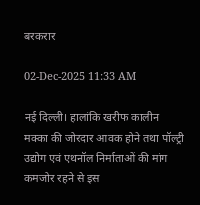बरकरार

02-Dec-2025 11:33 AM

नई दिल्ली। हालांकि खरीफ कालीन मक्का की जोरदार आवक होने तथा पॉल्ट्री उद्योग एवं एथनॉल निर्माताओं की मांग कमजोर रहने से इस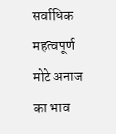सर्वाधिक महत्वपूर्ण मोटे अनाज का भाव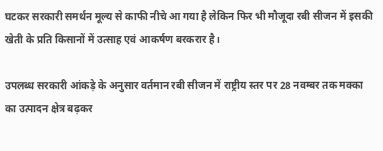घटकर सरकारी समर्थन मूल्य से काफी नीचे आ गया है लेकिन फिर भी मौजूदा रबी सीजन में इसकी खेती के प्रति किसानों में उत्साह एवं आकर्षण बरकरार है।

उपलब्ध सरकारी आंकड़े के अनुसार वर्तमान रबी सीजन में राष्ट्रीय स्तर पर 28 नवम्बर तक मक्का का उत्पादन क्षेत्र बढ़कर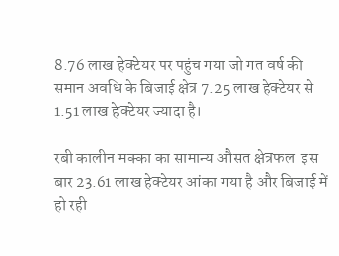8.76 लाख हेक्टेयर पर पहुंच गया जो गत वर्ष की समान अवधि के बिजाई क्षेत्र 7.25 लाख हेक्टेयर से 1.51 लाख हेक्टेयर ज्यादा है।

रबी कालीन मक्का का सामान्य औसत क्षेत्रफल  इस बार 23.61 लाख हेक्टेयर आंका गया है और बिजाई में हो रही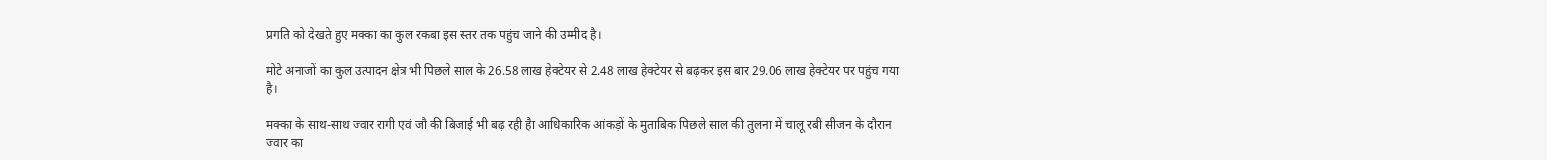प्रगति को देखते हुए मक्का का कुल रकबा इस स्तर तक पहुंच जाने की उम्मीद है।

मोटे अनाजों का कुल उत्पादन क्षेत्र भी पिछले साल के 26.58 लाख हेक्टेयर से 2.48 लाख हेक्टेयर से बढ़कर इस बार 29.06 लाख हेक्टेयर पर पहुंच गया है।

मक्का के साथ-साथ ज्वार रागी एवं जौ की बिजाई भी बढ़ रही हैा आधिकारिक आंकड़ों के मुताबिक पिछले साल की तुलना में चालू रबी सीजन के दौरान ज्वार का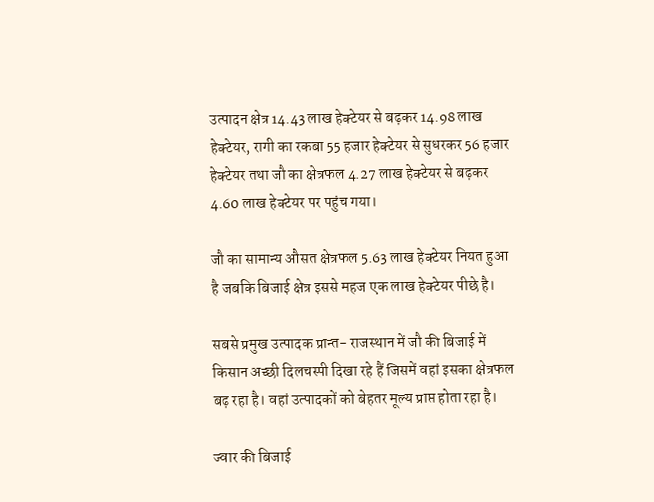उत्पादन क्षेत्र 14.43 लाख हेक्टेयर से बढ़कर 14.98 लाख हेक्टेयर, रागी का रकबा 55 हजार हेक्टेयर से सुधरकर 56 हजार हेक्टेयर तथा जौ का क्षेत्रफल 4.27 लाख हेक्टेयर से बढ़कर 4.60 लाख हेक्टेयर पर पहुंच गया।

जौ का सामान्य औसत क्षेत्रफल 5.63 लाख हेक्टेयर नियत हुआ है जबकि बिजाई क्षेत्र इससे महज एक लाख हेक्टेयर पीछे है।

सबसे प्रमुख उत्पादक प्रान्त- राजस्थान में जौ की बिजाई में किसान अच्छी दिलचस्पी दिखा रहे हैं जिसमें वहां इसका क्षेत्रफल बढ़ रहा है। वहां उत्पादकों को बेहतर मूल्य प्राप्त होता रहा है।

ज्वार की बिजाई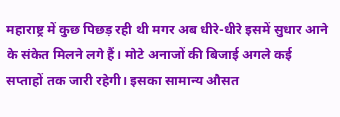महाराष्ट्र में कुछ पिछड़ रही थी मगर अब धीरे-धीरे इसमें सुधार आने के संकेत मिलने लगे हैं। मोटे अनाजों की बिजाई अगले कई सप्ताहों तक जारी रहेगी। इसका सामान्य औसत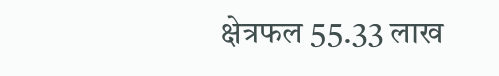क्षेत्रफल 55.33 लाख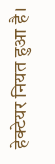हेक्टेयर नियत हुआ है।